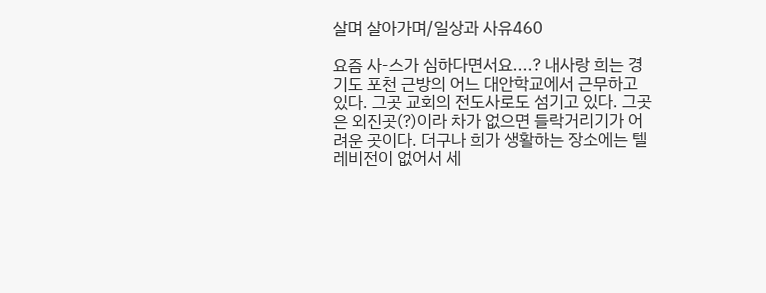살며 살아가며/일상과 사유460

요즘 사-스가 심하다면서요....? 내사랑 희는 경기도 포천 근방의 어느 대안학교에서 근무하고 있다. 그곳 교회의 전도사로도 섬기고 있다. 그곳은 외진곳(?)이라 차가 없으면 들락거리기가 어려운 곳이다. 더구나 희가 생활하는 장소에는 텔레비전이 없어서 세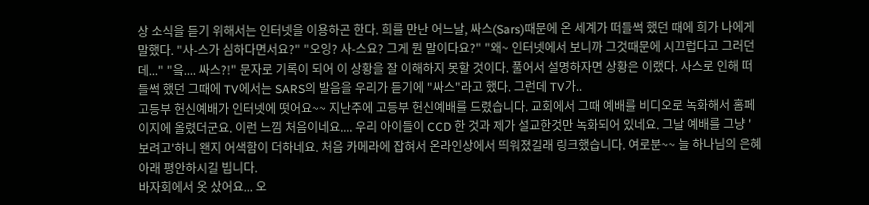상 소식을 듣기 위해서는 인터넷을 이용하곤 한다. 희를 만난 어느날, 싸스(Sars)때문에 온 세계가 떠들썩 했던 때에 희가 나에게 말했다. "사-스가 심하다면서요?" "오잉? 사-스요? 그게 뭔 말이다요?" "왜~ 인터넷에서 보니까 그것때문에 시끄럽다고 그러던데..." "읔.... 싸스?!" 문자로 기록이 되어 이 상황을 잘 이해하지 못할 것이다. 풀어서 설명하자면 상황은 이랬다. 사스로 인해 떠들썩 했던 그때에 TV에서는 SARS의 발음을 우리가 듣기에 "싸스"라고 했다. 그런데 TV가..
고등부 헌신예배가 인터넷에 떳어요~~ 지난주에 고등부 헌신예배를 드렸습니다. 교회에서 그때 예배를 비디오로 녹화해서 홈페이지에 올렸더군요. 이런 느낌 처음이네요.... 우리 아이들이 CCD 한 것과 제가 설교한것만 녹화되어 있네요. 그날 예배를 그냥 '보려고'하니 왠지 어색함이 더하네요. 처음 카메라에 잡혀서 온라인상에서 띄워졌길래 링크했습니다. 여로분~~ 늘 하나님의 은혜아래 평안하시길 빕니다.
바자회에서 옷 샀어요... 오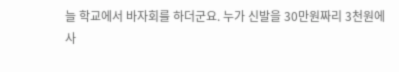늘 학교에서 바자회를 하더군요. 누가 신발을 30만원짜리 3천원에 사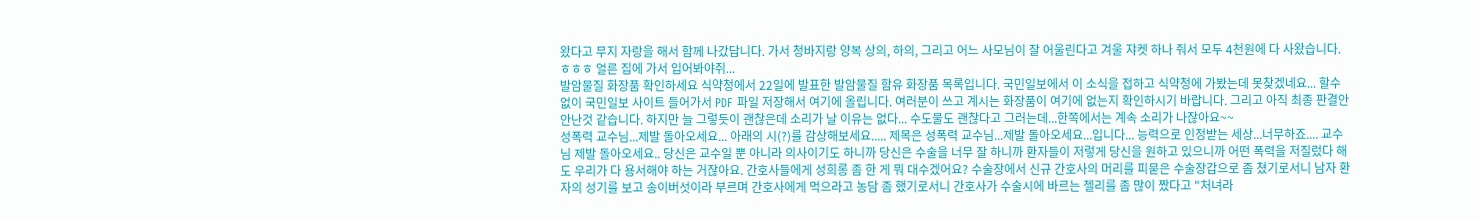왔다고 무지 자랑을 해서 함께 나갔답니다. 가서 청바지랑 양복 상의, 하의, 그리고 어느 사모님이 잘 어울린다고 겨울 쟈켓 하나 줘서 모두 4천원에 다 사왔습니다. ㅎㅎㅎ 얼른 집에 가서 입어봐야쥐...
발암물질 화장품 확인하세요 식약청에서 22일에 발표한 발암물질 함유 화장품 목록입니다. 국민일보에서 이 소식을 접하고 식약청에 가봤는데 못찾겠네요... 할수 없이 국민일보 사이트 들어가서 PDF 파일 저장해서 여기에 올립니다. 여러분이 쓰고 계시는 화장품이 여기에 없는지 확인하시기 바랍니다. 그리고 아직 최종 판결안 안난것 같습니다. 하지만 늘 그렇듯이 괜찮은데 소리가 날 이유는 없다... 수도물도 괜찮다고 그러는데...한쪽에서는 계속 소리가 나잖아요~~
성폭력 교수님...제발 돌아오세요... 아래의 시(?)를 감상해보세요..... 제목은 성폭력 교수님...제발 돌아오세요...입니다... 능력으로 인정받는 세상...너무하죠.... 교수님 제발 돌아오세요.. 당신은 교수일 뿐 아니라 의사이기도 하니까 당신은 수술을 너무 잘 하니까 환자들이 저렇게 당신을 원하고 있으니까 어떤 폭력을 저질렀다 해도 우리가 다 용서해야 하는 거잖아요. 간호사들에게 성희롱 좀 한 게 뭐 대수겠어요? 수술장에서 신규 간호사의 머리를 피묻은 수술장갑으로 좀 쳤기로서니 남자 환자의 성기를 보고 송이버섯이라 부르며 간호사에게 먹으라고 농담 좀 했기로서니 간호사가 수술시에 바르는 젤리를 좀 많이 짰다고 "처녀라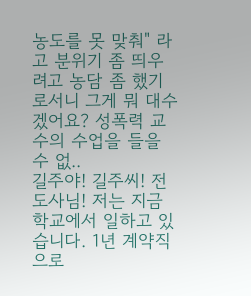농도를 못 맞춰" 라고 분위기 좀 띄우려고 농담 좀 했기로서니 그게 뭐 대수겠어요? 성폭력 교수의 수업을 들을 수 없..
길주야! 길주씨! 전도사님! 저는 지금 학교에서 일하고 있습니다. 1년 계약직으로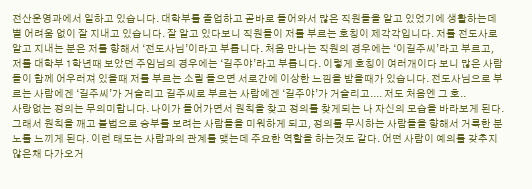전산운영과에서 일하고 있습니다. 대학부를 졸업하고 곧바로 들어와서 많은 직원들을 알고 있었기에 생활하는데 별 어려움 없이 잘 지내고 있습니다. 잘 알고 있다보니 직원들이 저를 부르는 호칭이 제각각입니다. 저를 전도사로 알고 지내는 분은 저를 향해서 ‘전도사님’이라고 부릅니다. 처음 만나는 직원의 경우에는 ‘이길주씨’라고 부르고, 저를 대학부 1학년때 보았던 주임님의 경우에는 ‘길주야’라고 부릅니다. 이렇게 호칭이 여러개이다 보니 많은 사람들이 함께 어우러져 있을때 저를 부르는 소릴 들으면 서로간에 이상한 느낌을 받을때가 있습니다. 전도사님으로 부르는 사람에겐 ‘길주씨’가 거슬리고 길주씨로 부르는 사람에겐 ‘길주야’가 거슬리고.... 저도 처음엔 그 호..
사랑없는 정의는 무의미합니다. 나이가 들어가면서 원칙을 찾고 정의를 찾게되는 나 자신의 모습을 바라보게 된다. 그래서 원칙을 깨고 불법으로 승부를 보려는 사람들을 미워하게 되고, 정의를 무시하는 사람들을 향해서 거룩한 분노를 느끼게 된다. 이런 태도는 사람과의 관계를 맺는데 주요한 역할을 하는것도 같다. 어떤 사람이 예의를 갖추지 않은채 다가오거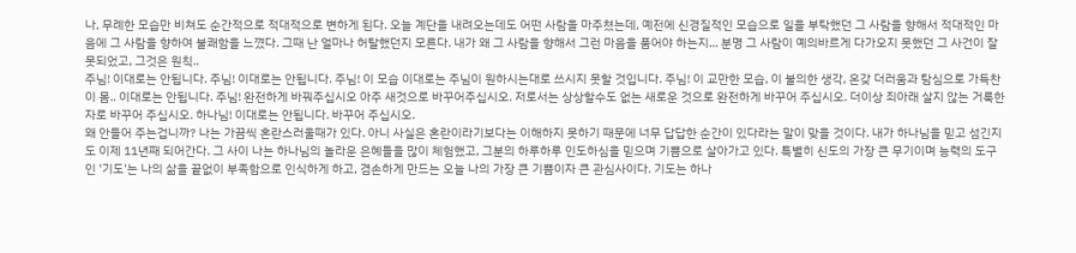나, 무례한 모습만 비쳐도 순간적으로 적대적으로 변하게 된다. 오늘 계단을 내려오는데도 어떤 사람을 마주쳤는데, 예전에 신경질적인 모습으로 일을 부탁했던 그 사람을 향해서 적대적인 마음에 그 사람을 향하여 불쾌함을 느꼈다. 그때 난 얼마나 허탈했던지 모른다. 내가 왜 그 사람을 향해서 그런 마음을 품어야 하는지... 분명 그 사람이 예의바르게 다가오지 못했던 그 사건이 잘못되었고, 그것은 원칙..
주님! 이대로는 안됩니다. 주님! 이대로는 안됩니다. 주님! 이 모습 이대로는 주님이 원하시는대로 쓰시지 못할 것입니다. 주님! 이 교만한 모습, 이 불의한 생각, 온갖 더러움과 탐심으로 가득찬 이 몸.. 이대로는 안됩니다. 주님! 완전하게 바꿔주십시오 아주 새것으로 바꾸어주십시오. 저로서는 상상할수도 없는 새로운 것으로 완전하게 바꾸어 주십시오. 더이상 죄아래 살지 않는 거룩한자로 바꾸어 주십시오. 하나님! 이대로는 안됩니다. 바꾸어 주십시오.
왜 안들어 주는겁니까? 나는 가끔씩 혼란스러울때가 있다. 아니 사실은 혼란이라기보다는 이해하지 못하기 때문에 너무 답답한 순간이 있다라는 말이 맞을 것이다. 내가 하나님을 믿고 섬긴지도 이제 11년째 되어간다. 그 사이 나는 하나님의 놀라운 은혜들을 많이 체험했고, 그분의 하루하루 인도하심을 믿으며 기쁨으로 살아가고 있다. 특별히 신도의 가장 큰 무기이며 능력의 도구인 '기도'는 나의 삶을 끝없이 부족함으로 인식하게 하고, 겸손하게 만드는 오늘 나의 가장 큰 기쁨이자 큰 관심사이다. 기도는 하나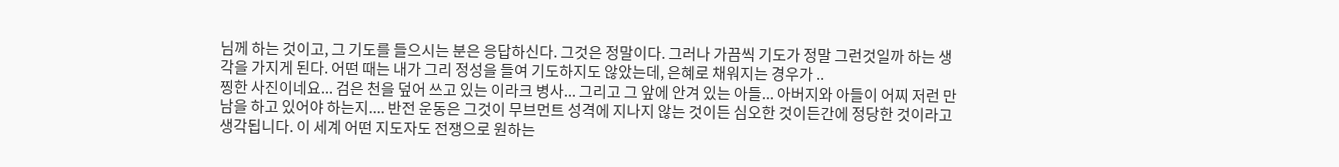님께 하는 것이고, 그 기도를 들으시는 분은 응답하신다. 그것은 정말이다. 그러나 가끔씩 기도가 정말 그런것일까 하는 생각을 가지게 된다. 어떤 때는 내가 그리 정성을 들여 기도하지도 않았는데, 은혜로 채워지는 경우가 ..
찡한 사진이네요... 검은 천을 덮어 쓰고 있는 이라크 병사... 그리고 그 앞에 안겨 있는 아들... 아버지와 아들이 어찌 저런 만남을 하고 있어야 하는지.... 반전 운동은 그것이 무브먼트 성격에 지나지 않는 것이든 심오한 것이든간에 정당한 것이라고 생각됩니다. 이 세계 어떤 지도자도 전쟁으로 원하는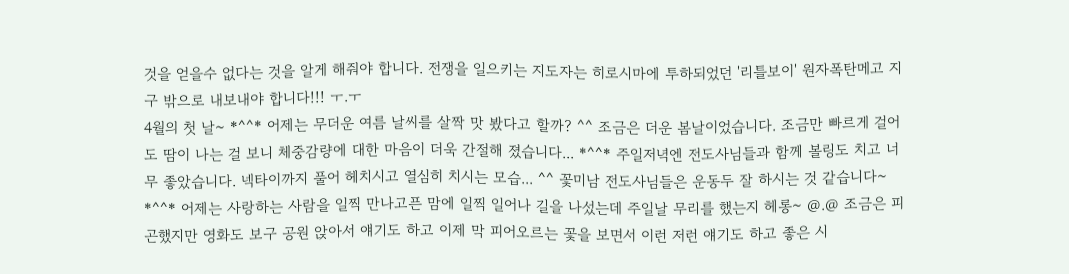것을 얻을수 없다는 것을 알게 해줘야 합니다. 전쟁을 일으키는 지도자는 히로시마에 투하되었던 '리틀보이' 원자폭탄메고 지구 밖으로 내보내야 합니다!!! ㅜ.ㅜ
4월의 첫 날~ *^^* 어제는 무더운 여름 날씨를 살짝 맛 봤다고 할까? ^^ 조금은 더운 봄날이었습니다. 조금만 빠르게 걸어도 땀이 나는 걸 보니 체중감량에 대한 마음이 더욱 간절해 졌습니다... *^^* 주일저녁엔 전도사님들과 함께 볼링도 치고 너무 좋았습니다. 넥타이까지 풀어 헤치시고 열심히 치시는 모습... ^^ 꽃미남 전도사님들은 운동두 잘 하시는 것 같습니다~ *^^* 어제는 사랑하는 사람을 일찍 만나고픈 맘에 일찍 일어나 길을 나섰는데 주일날 무리를 했는지 헤롱~ @.@ 조금은 피곤했지만 영화도 보구 공원 앉아서 얘기도 하고 이제 막 피어오르는 꽃을 보면서 이런 저런 얘기도 하고 좋은 시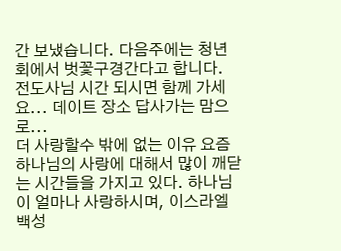간 보냈습니다. 다음주에는 청년회에서 벗꽃구경간다고 합니다. 전도사님 시간 되시면 함께 가세요... 데이트 장소 답사가는 맘으로...
더 사랑할수 밖에 없는 이유 요즘 하나님의 사랑에 대해서 많이 깨닫는 시간들을 가지고 있다. 하나님이 얼마나 사랑하시며, 이스라엘 백성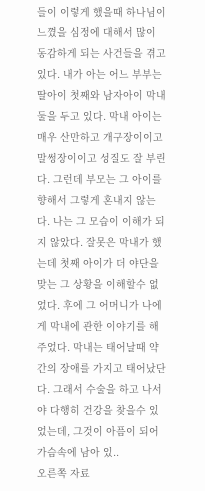들이 이렇게 했을때 하나님이 느꼈을 심정에 대해서 많이 동감하게 되는 사건들을 겪고 있다. 내가 아는 어느 부부는 딸아이 첫째와 남자아이 막내 둘을 두고 있다. 막내 아이는 매우 산만하고 개구장이이고 말썽장이이고 성질도 잘 부린다. 그런데 부모는 그 아이를 향해서 그렇게 혼내지 않는다. 나는 그 모습이 이해가 되지 않았다. 잘못은 막내가 했는데 첫째 아이가 더 야단을 맞는 그 상황을 이해할수 없었다. 후에 그 어머니가 나에게 막내에 관한 이야기를 해주었다. 막내는 태어날때 약간의 장애를 가지고 태어났단다. 그래서 수술을 하고 나서야 다행히 건강을 찾을수 있었는데, 그것이 아픔이 되어 가슴속에 남아 있..
오른쪽 자료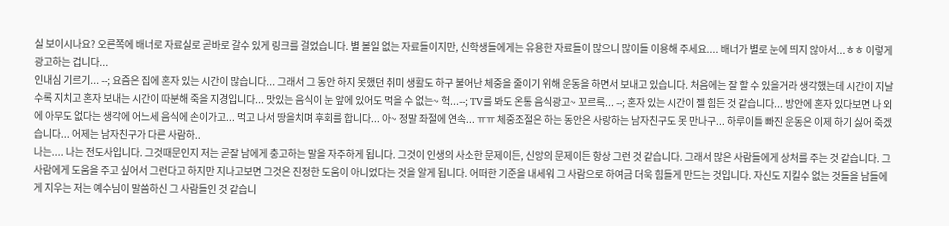실 보이시나요? 오른쪽에 배너로 자료실로 곧바로 갈수 있게 링크를 걸었습니다. 별 볼일 없는 자료들이지만, 신학생들에게는 유용한 자료들이 많으니 많이들 이용해 주세요.... 배너가 별로 눈에 띄지 않아서...ㅎㅎ 이렇게 광고하는 겁니다...
인내심 기르기... --; 요즘은 집에 혼자 있는 시간이 많습니다... 그래서 그 동안 하지 못했던 취미 생활도 하구 불어난 체중을 줄이기 위해 운동을 하면서 보내고 있습니다. 처음에는 잘 할 수 있을거라 생각했는데 시간이 지날 수록 지치고 혼자 보내는 시간이 따분해 죽을 지경입니다... 맛있는 음식이 눈 앞에 있어도 먹을 수 없는~ 헉...--; TV를 봐도 온통 음식광고~ 꼬르륵... --; 혼자 있는 시간이 젤 힘든 것 같습니다... 방안에 혼자 있다보면 나 외에 아무도 없다는 생각에 어느세 음식에 손이가고... 먹고 나서 땅을치며 후회를 합니다... 아~ 정말 좌절에 연속... ㅠㅠ 체중조절은 하는 동안은 사랑하는 남자친구도 못 만나구... 하루이틀 빠진 운동은 이제 하기 싫어 죽겠습니다... 어제는 남자친구가 다른 사람하..
나는.... 나는 전도사입니다. 그것때문인지 저는 곧잘 남에게 충고하는 말을 자주하게 됩니다. 그것이 인생의 사소한 문제이든, 신앙의 문제이든 항상 그런 것 같습니다. 그래서 많은 사람들에게 상처를 주는 것 같습니다. 그 사람에게 도움을 주고 싶어서 그런다고 하지만 지나고보면 그것은 진정한 도움이 아니었다는 것을 알게 됩니다. 어떠한 기준을 내세워 그 사람으로 하여금 더욱 힘들게 만드는 것입니다. 자신도 지킬수 없는 것들을 남들에게 지우는 저는 예수님이 말씀하신 그 사람들인 것 같습니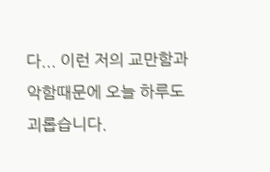다... 이런 저의 교만함과 악함때문에 오늘 하루도 괴롭습니다.